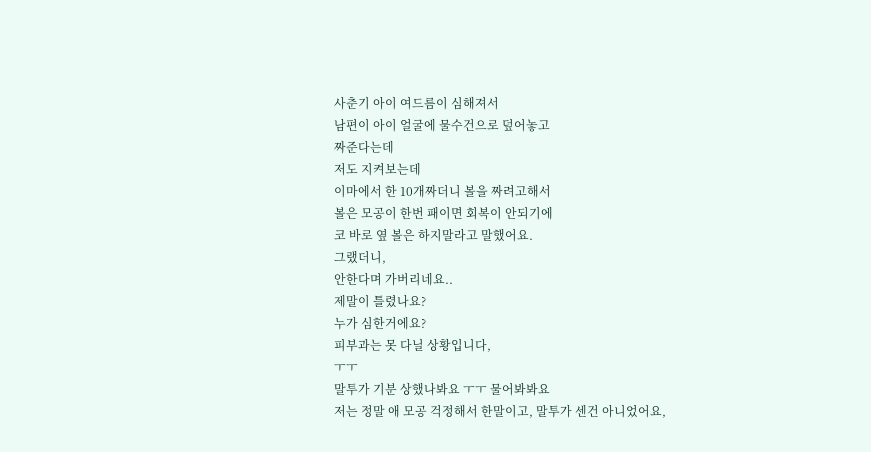사춘기 아이 여드름이 심해져서
남편이 아이 얼굴에 물수건으로 덮어놓고
짜준다는데
저도 지켜보는데
이마에서 한 10개짜더니 볼을 짜려고해서
볼은 모공이 한번 패이면 회복이 안되기에
코 바로 옆 볼은 하지말라고 말했어요.
그랬더니,
안한다며 가버리네요..
제말이 틀렸나요?
누가 심한거에요?
피부과는 못 다닐 상황입니다,
ㅜㅜ
말투가 기분 상했나봐요 ㅜㅜ 물어봐봐요
저는 정말 애 모공 걱정해서 한말이고, 말투가 센건 아니었어요,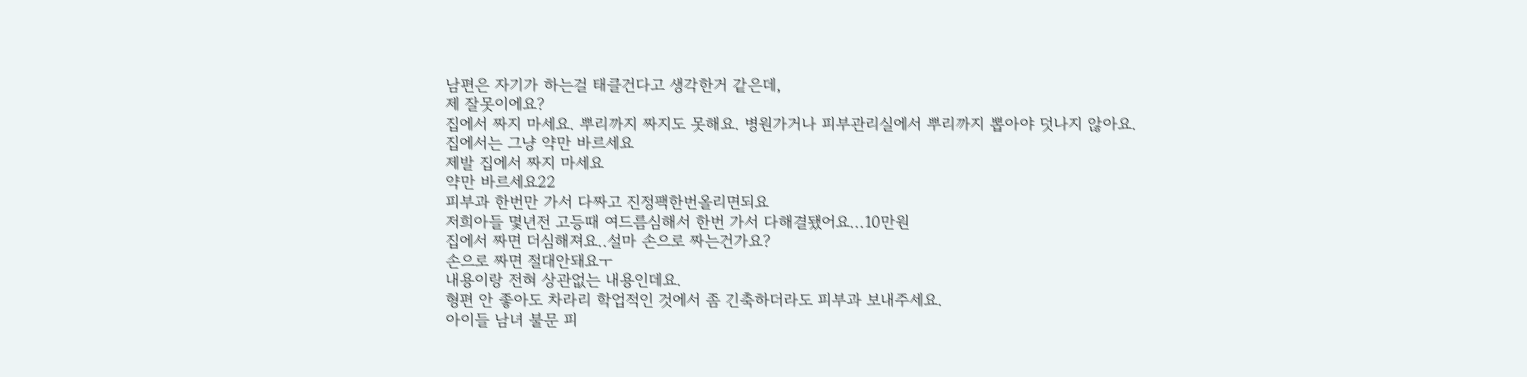남편은 자기가 하는걸 태클건다고 생각한거 같은데,
제 잘못이에요?
집에서 짜지 마세요. 뿌리까지 짜지도 못해요. 병원가거나 피부관리실에서 뿌리까지 뽑아야 덧나지 않아요.
집에서는 그냥 약만 바르세요
제발 집에서 짜지 마세요
약만 바르세요22
피부과 한번만 가서 다짜고 진정팩한번올리면되요
저희아들 몇년전 고등때 여드름심해서 한번 가서 다해결됐어요...10만원
집에서 짜면 더심해져요..설마 손으로 짜는건가요?
손으로 짜면 절대안돼요ㅜ
내용이랑 전혀 상관없는 내용인데요.
형편 안 좋아도 차라리 학업적인 것에서 좀 긴축하더라도 피부과 보내주세요.
아이들 남녀 불문 피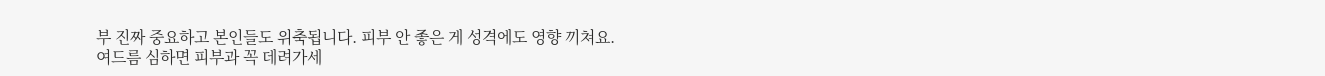부 진짜 중요하고 본인들도 위축됩니다. 피부 안 좋은 게 성격에도 영향 끼쳐요.
여드름 심하면 피부과 꼭 데려가세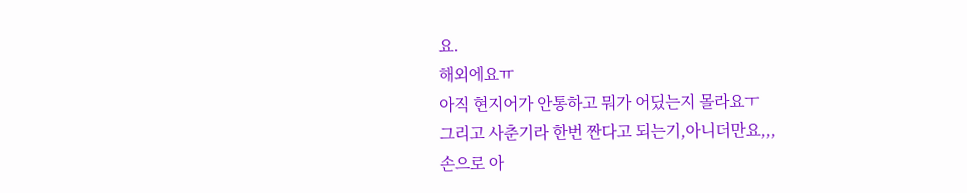요.
해외에요ㅠ
아직 현지어가 안통하고 뭐가 어딨는지 몰라요ㅜ
그리고 사춘기라 한번 짠다고 되는기,아니더만요,,,
손으로 아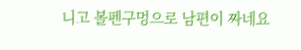니고 볼펜구멍으로 남편이 짜네요